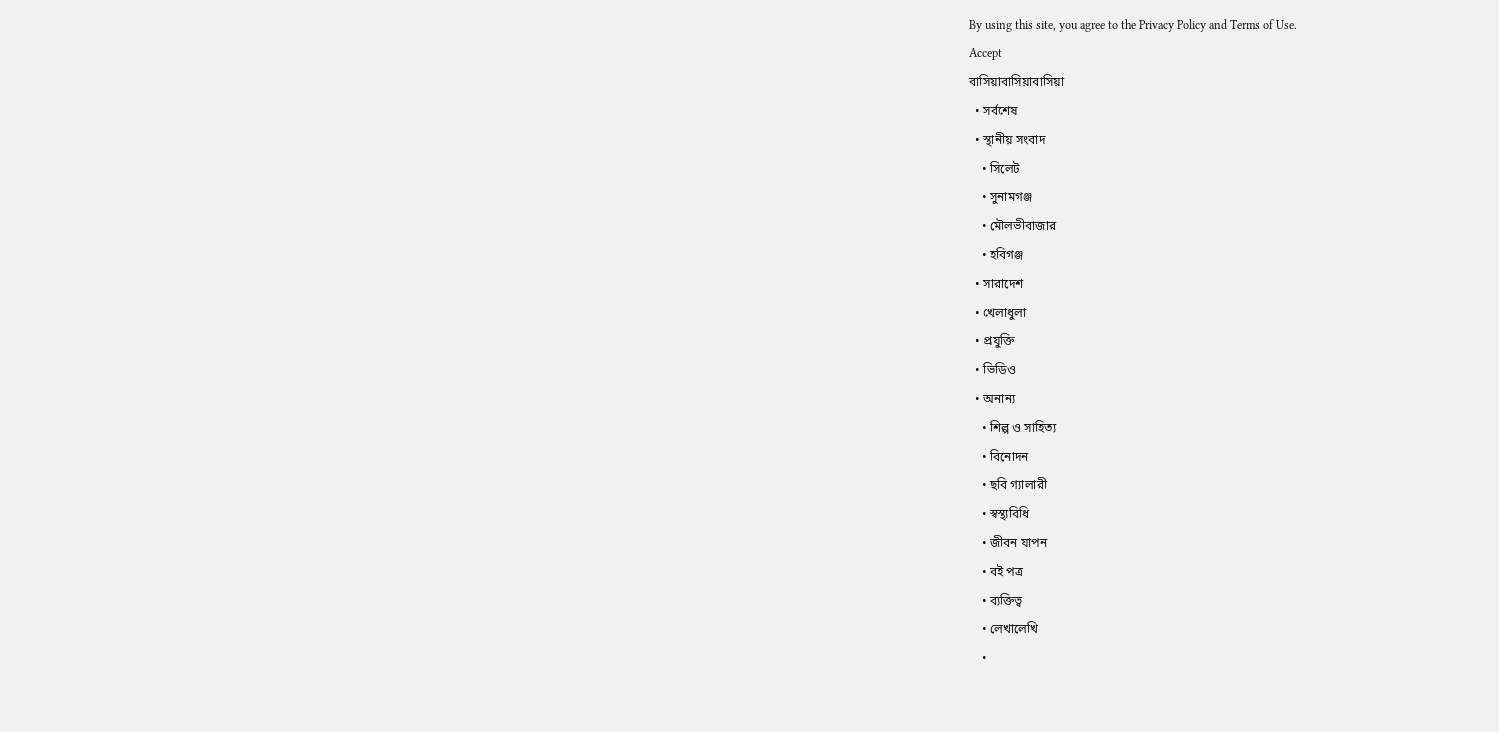By using this site, you agree to the Privacy Policy and Terms of Use.
Accept
বাসিয়াবাসিয়াবাসিয়া
  • সর্বশেষ
  • স্থানীয় সংবাদ
    • সিলেট
    • সুনামগঞ্জ
    • মৌলভীবাজার
    • হবিগঞ্জ
  • সারাদেশ
  • খেলাধুলা
  • প্রযুক্তি
  • ভিডিও
  • অনান্য
    • শিল্প ও সাহিত্য
    • বিনোদন
    • ছবি গ্যালারী
    • স্বস্থ্যবিধি
    • জীবন যাপন
    • বই পত্র
    • ব্যক্তিত্ব
    • লেখালেখি
    •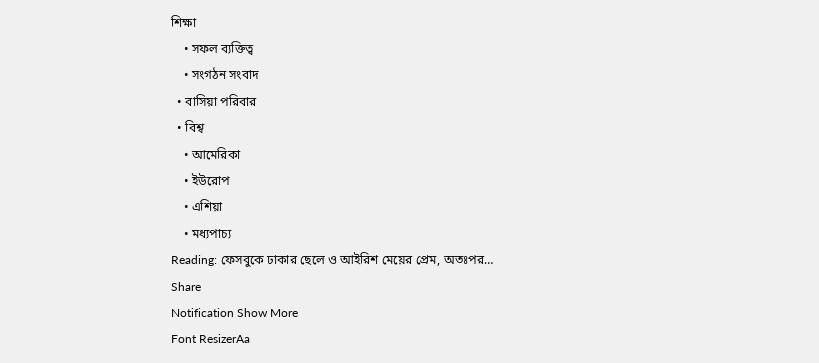শিক্ষা
    • সফল ব্যক্তিত্ব
    • সংগঠন সংবাদ
  • বাসিয়া পরিবার
  • বিশ্ব
    • আমেরিকা
    • ইউরোপ
    • এশিয়া
    • মধ্যপাচ্য
Reading: ফেসবুকে ঢাকার ছেলে ও আইরিশ মেয়ের প্রেম, অতঃপর…
Share
Notification Show More
Font ResizerAa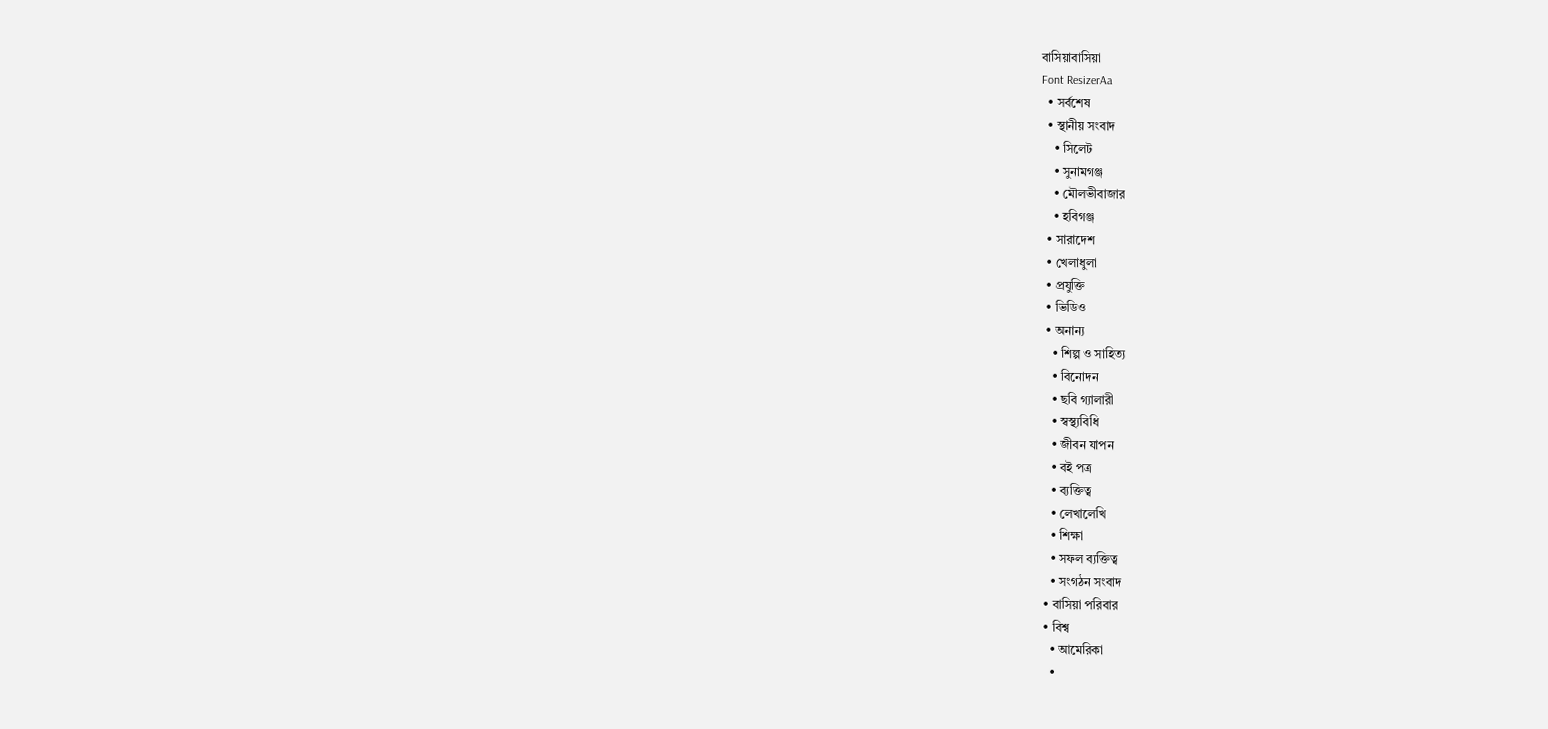বাসিয়াবাসিয়া
Font ResizerAa
  • সর্বশেষ
  • স্থানীয় সংবাদ
    • সিলেট
    • সুনামগঞ্জ
    • মৌলভীবাজার
    • হবিগঞ্জ
  • সারাদেশ
  • খেলাধুলা
  • প্রযুক্তি
  • ভিডিও
  • অনান্য
    • শিল্প ও সাহিত্য
    • বিনোদন
    • ছবি গ্যালারী
    • স্বস্থ্যবিধি
    • জীবন যাপন
    • বই পত্র
    • ব্যক্তিত্ব
    • লেখালেখি
    • শিক্ষা
    • সফল ব্যক্তিত্ব
    • সংগঠন সংবাদ
  • বাসিয়া পরিবার
  • বিশ্ব
    • আমেরিকা
    •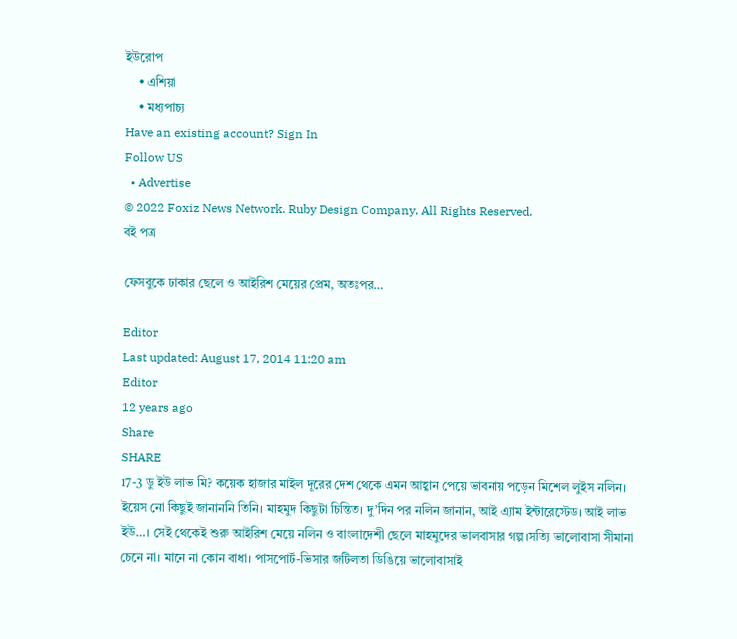ইউরোপ
    • এশিয়া
    • মধ্যপাচ্য
Have an existing account? Sign In
Follow US
  • Advertise
© 2022 Foxiz News Network. Ruby Design Company. All Rights Reserved.
বই পত্র

ফেসবুকে ঢাকার ছেলে ও আইরিশ মেয়ের প্রেম, অতঃপর…

Editor
Last updated: August 17, 2014 11:20 am
Editor
12 years ago
Share
SHARE
17-3 ডু ইউ লাভ মি? কয়েক হাজার মাইল দূরের দেশ থেকে এমন আহ্বান পেয়ে ভাবনায় পড়েন মিশেল লুইস নলিন। ইয়েস নো কিছুই জানাননি তিনি। মাহমুদ কিছুটা চিন্তিত। দু’দিন পর নলিন জানান, আই এ্যাম ইন্টারেস্টেড। আই লাভ ইউ…। সেই থেকেই শুরু আইরিশ মেয়ে নলিন ও বাংলাদেশী ছেলে মাহমুদের ভালবাসার গল্প।সত্যি ভালোবাসা সীমানা চেনে না। মানে না কোন বাধা। পাসপোর্ট-ভিসার জটিলতা ডিঙিয়ে ভালোবাসাই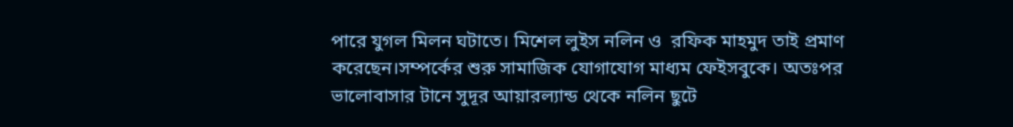পারে যুগল মিলন ঘটাতে। মিশেল লুইস নলিন ও  রফিক মাহমুদ তাই প্রমাণ করেছেন।সম্পর্কের শুরু সামাজিক যোগাযোগ মাধ্যম ফেইসবুকে। অতঃপর ভালোবাসার টানে সুদূর আয়ারল্যান্ড থেকে নলিন ছুটে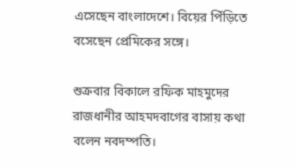এসেছেন বাংলাদেশে। বিয়ের পিঁড়িতে বসেছেন প্রেমিকের সঙ্গে।

শুক্রবার বিকালে রফিক মাহমুদের রাজধানীর আহমদবাগের বাসায় কথা বলেন নবদম্পতি।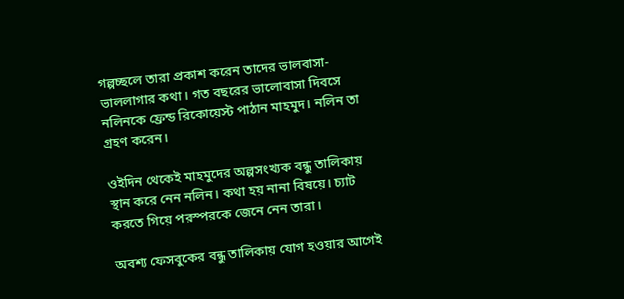গল্পচ্ছলে তারা প্রকাশ করেন তাদের ভালবাসা-ভাললাগার কথা। গত বছরের ভালোবাসা দিবসে নলিনকে ফ্রেন্ড রিকোয়েস্ট পাঠান মাহমুদ। নলিন তা গ্রহণ করেন।

ওইদিন থেকেই মাহমুদের অল্পসংখ্যক বন্ধু তালিকায় স্থান করে নেন নলিন। কথা হয় নানা বিষয়ে। চ্যাট করতে গিয়ে পরস্পরকে জেনে নেন তারা।

অবশ্য ফেসবুকের বন্ধু তালিকায় যোগ হওয়ার আগেই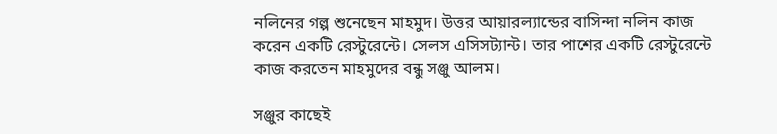নলিনের গল্প শুনেছেন মাহমুদ। উত্তর আয়ারল্যান্ডের বাসিন্দা নলিন কাজ করেন একটি রেস্টুরেন্টে। সেলস এসিসট্যান্ট। তার পাশের একটি রেস্টুরেন্টে কাজ করতেন মাহমুদের বন্ধু সঞ্জু আলম।

সঞ্জুর কাছেই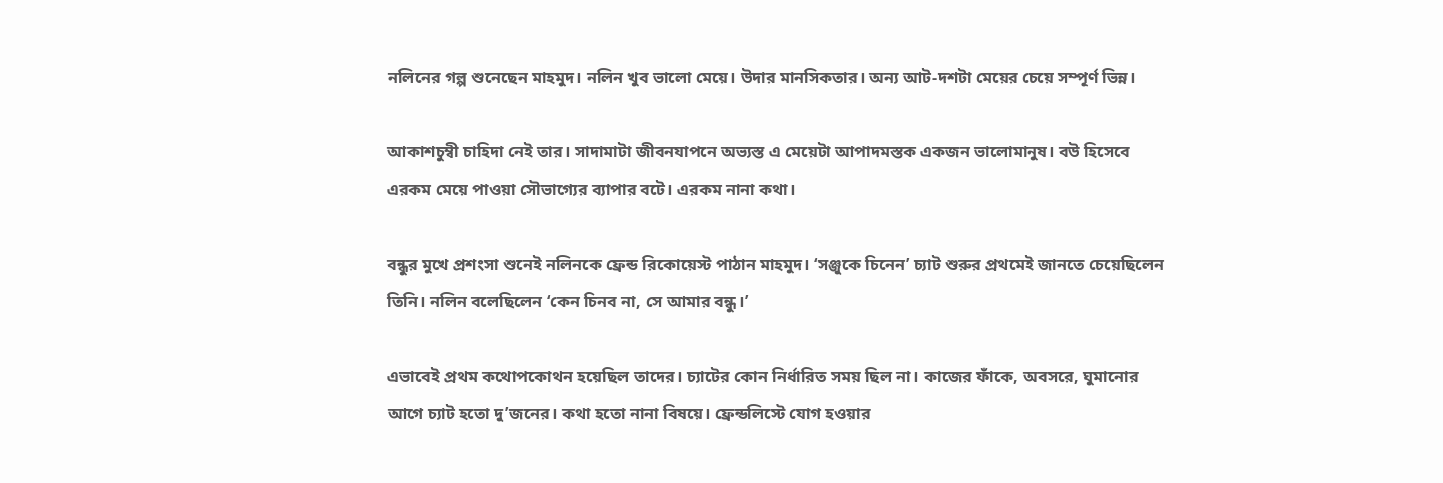নলিনের গল্প শুনেছেন মাহমুদ। নলিন খুব ভালো মেয়ে। উদার মানসিকতার। অন্য আট-দশটা মেয়ের চেয়ে সম্পূর্ণ ভিন্ন।

আকাশচুম্বী চাহিদা নেই তার। সাদামাটা জীবনযাপনে অভ্যস্ত এ মেয়েটা আপাদমস্তক একজন ভালোমানুষ। বউ হিসেবে এরকম মেয়ে পাওয়া সৌভাগ্যের ব্যাপার বটে। এরকম নানা কথা।

বন্ধুর মুখে প্রশংসা শুনেই নলিনকে ফ্রেন্ড রিকোয়েস্ট পাঠান মাহমুদ। ‘সঞ্জুকে চিনেন’ চ্যাট শুরুর প্রথমেই জানতে চেয়েছিলেন তিনি। নলিন বলেছিলেন ‘কেন চিনব না, সে আমার বন্ধু।’

এভাবেই প্রথম কথোপকোথন হয়েছিল তাদের। চ্যাটের কোন নির্ধারিত সময় ছিল না। কাজের ফাঁকে, অবসরে, ঘুমানোর আগে চ্যাট হতো দু’জনের। কথা হতো নানা বিষয়ে। ফ্রেন্ডলিস্টে যোগ হওয়ার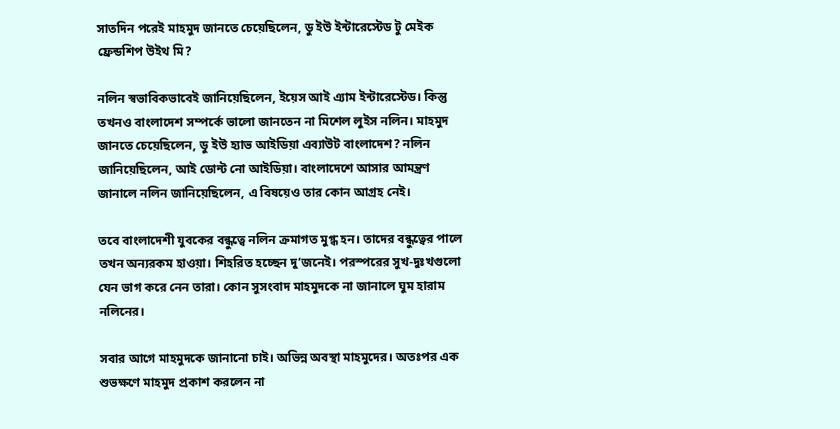সাতদিন পরেই মাহমুদ জানতে চেয়েছিলেন, ডু ইউ ইন্টারেস্টেড টু মেইক ফ্রেন্ডশিপ উইথ মি?

নলিন স্বভাবিকভাবেই জানিয়েছিলেন, ইয়েস আই এ্যাম ইন্টারেস্টেড। কিন্তু তখনও বাংলাদেশ সম্পর্কে ভালো জানতেন না মিশেল লুইস নলিন। মাহমুদ জানতে চেয়েছিলেন, ডু ইউ হ্যাভ আইডিয়া এব্যাউট বাংলাদেশ? নলিন জানিয়েছিলেন, আই ডোন্ট নো আইডিয়া। বাংলাদেশে আসার আমন্ত্রণ জানালে নলিন জানিয়েছিলেন, এ বিষয়েও তার কোন আগ্রহ নেই।

তবে বাংলাদেশী যুবকের বন্ধুত্বে নলিন ক্রমাগত মুগ্ধ হন। তাদের বন্ধুত্বের পালে তখন অন্যরকম হাওয়া। শিহরিত হচ্ছেন দু’জনেই। পরস্পরের সুখ-দুঃখগুলো যেন ভাগ করে নেন তারা। কোন সুসংবাদ মাহমুদকে না জানালে ঘুম হারাম নলিনের।

সবার আগে মাহমুদকে জানানো চাই। অভিন্ন অবস্থা মাহমুদের। অতঃপর এক শুভক্ষণে মাহমুদ প্রকাশ করলেন না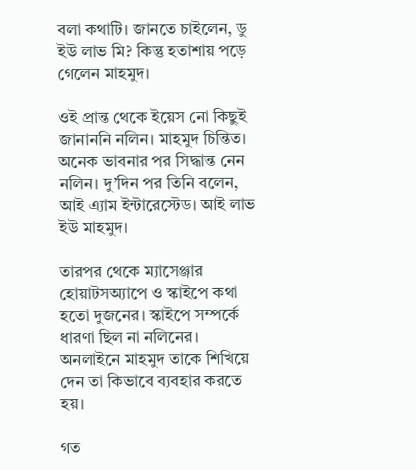বলা কথাটি। জানতে চাইলেন, ডু ইউ লাভ মি? কিন্তু হতাশায় পড়ে গেলেন মাহমুদ।

ওই প্রান্ত থেকে ইয়েস নো কিছুই জানাননি নলিন। মাহমুদ চিন্তিত। অনেক ভাবনার পর সিদ্ধান্ত নেন নলিন। দু’দিন পর তিনি বলেন, আই এ্যাম ইন্টারেস্টেড। আই লাভ ইউ মাহমুদ।

তারপর থেকে ম্যাসেঞ্জার হোয়াটসঅ্যাপে ও স্কাইপে কথা হতো দুজনের। স্কাইপে সম্পর্কে ধারণা ছিল না নলিনের। অনলাইনে মাহমুদ তাকে শিখিয়ে দেন তা কিভাবে ব্যবহার করতে হয়।

গত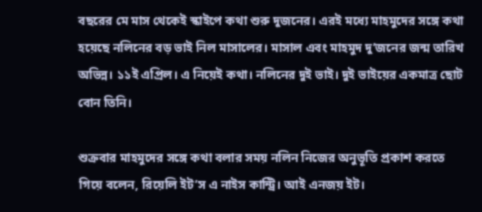বছরের মে মাস থেকেই স্কাইপে কথা শুরু দুজনের। এরই মধ্যে মাহমুদের সঙ্গে কথা হয়েছে নলিনের বড় ভাই নিল মাসালের। মাসাল এবং মাহমুদ দু’জনের জন্ম তারিখ অভিন্ন। ১১ই এপ্রিল। এ নিয়েই কথা। নলিনের দুই ভাই। দুই ভাইয়ের একমাত্র ছোট বোন তিনি।

শুক্রবার মাহমুদের সঙ্গে কথা বলার সময় নলিন নিজের অনুভূতি প্রকাশ করতে গিয়ে বলেন, রিয়েলি ইট’স এ নাইস কান্ট্রি। আই এনজয় ইট।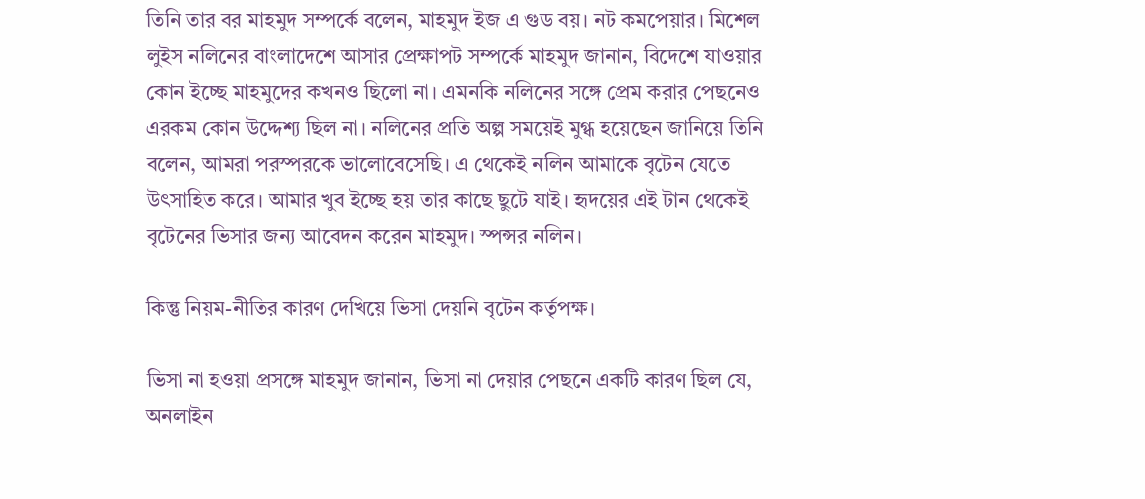তিনি তার বর মাহমুদ সম্পর্কে বলেন, মাহমুদ ইজ এ গুড বয়। নট কমপেয়ার। মিশেল লুইস নলিনের বাংলাদেশে আসার প্রেক্ষাপট সম্পর্কে মাহমুদ জানান, বিদেশে যাওয়ার কোন ইচ্ছে মাহমুদের কখনও ছিলো না। এমনকি নলিনের সঙ্গে প্রেম করার পেছনেও এরকম কোন উদ্দেশ্য ছিল না। নলিনের প্রতি অল্প সময়েই মুগ্ধ হয়েছেন জানিয়ে তিনি বলেন, আমরা পরস্পরকে ভালোবেসেছি। এ থেকেই নলিন আমাকে বৃটেন যেতে উৎসাহিত করে। আমার খুব ইচ্ছে হয় তার কাছে ছুটে যাই। হৃদয়ের এই টান থেকেই বৃটেনের ভিসার জন্য আবেদন করেন মাহমুদ। স্পন্সর নলিন।

কিন্তু নিয়ম-নীতির কারণ দেখিয়ে ভিসা দেয়নি বৃটেন কর্তৃপক্ষ।

ভিসা না হওয়া প্রসঙ্গে মাহমুদ জানান, ভিসা না দেয়ার পেছনে একটি কারণ ছিল যে, অনলাইন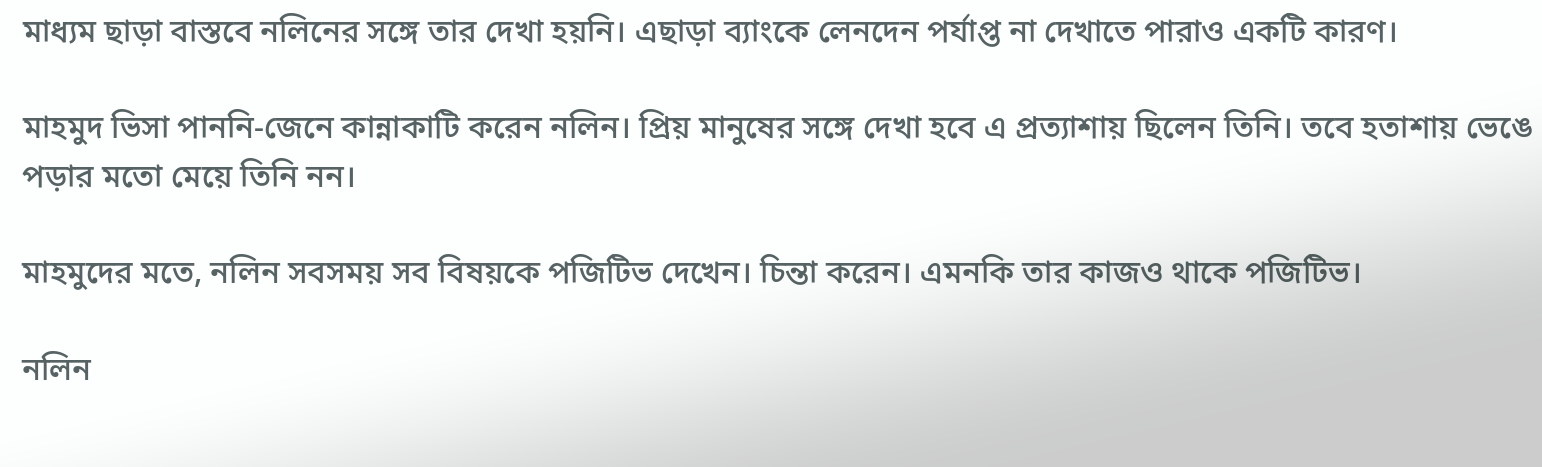মাধ্যম ছাড়া বাস্তবে নলিনের সঙ্গে তার দেখা হয়নি। এছাড়া ব্যাংকে লেনদেন পর্যাপ্ত না দেখাতে পারাও একটি কারণ।

মাহমুদ ভিসা পাননি-জেনে কান্নাকাটি করেন নলিন। প্রিয় মানুষের সঙ্গে দেখা হবে এ প্রত্যাশায় ছিলেন তিনি। তবে হতাশায় ভেঙে পড়ার মতো মেয়ে তিনি নন।

মাহমুদের মতে, নলিন সবসময় সব বিষয়কে পজিটিভ দেখেন। চিন্তা করেন। এমনকি তার কাজও থাকে পজিটিভ।

নলিন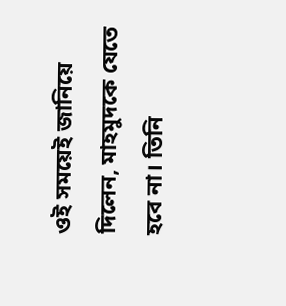ওই সময়েই জানিয়ে দিলেন, মাহমুদকে যেতে হবে না। তিনি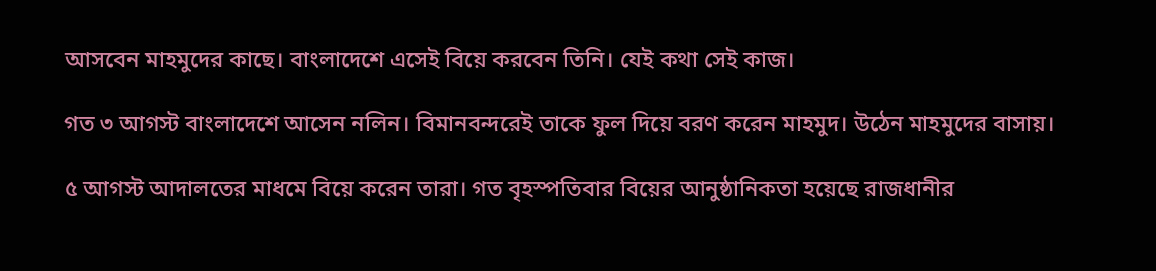আসবেন মাহমুদের কাছে। বাংলাদেশে এসেই বিয়ে করবেন তিনি। যেই কথা সেই কাজ।

গত ৩ আগস্ট বাংলাদেশে আসেন নলিন। বিমানবন্দরেই তাকে ফুল দিয়ে বরণ করেন মাহমুদ। উঠেন মাহমুদের বাসায়।

৫ আগস্ট আদালতের মাধমে বিয়ে করেন তারা। গত বৃহস্পতিবার বিয়ের আনুষ্ঠানিকতা হয়েছে রাজধানীর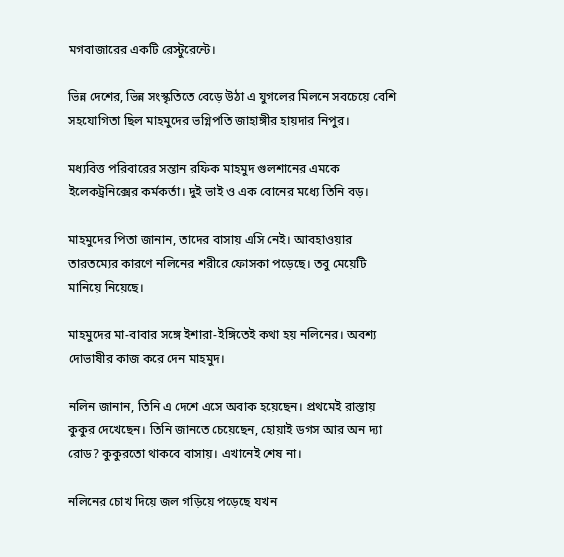মগবাজারের একটি রেস্টুরেন্টে।

ভিন্ন দেশের, ভিন্ন সংস্কৃতিতে বেড়ে উঠা এ যুগলের মিলনে সবচেয়ে বেশি সহযোগিতা ছিল মাহমুদের ভগ্নিপতি জাহাঙ্গীর হায়দার নিপুর।

মধ্যবিত্ত পরিবারের সন্তান রফিক মাহমুদ গুলশানের এমকে ইলেকট্রনিক্সের কর্মকর্তা। দুই ভাই ও এক বোনের মধ্যে তিনি বড়।

মাহমুদের পিতা জানান, তাদের বাসায় এসি নেই। আবহাওয়ার তারতম্যের কারণে নলিনের শরীরে ফোসকা পড়েছে। তবু মেয়েটি মানিয়ে নিয়েছে।

মাহমুদের মা-বাবার সঙ্গে ইশারা-ইঙ্গিতেই কথা হয় নলিনের। অবশ্য দোভাষীর কাজ করে দেন মাহমুদ।

নলিন জানান, তিনি এ দেশে এসে অবাক হয়েছেন। প্রথমেই রাস্তায় কুকুর দেখেছেন। তিনি জানতে চেয়েছেন, হোয়াই ডগস আর অন দ্যা রোড? কুকুরতো থাকবে বাসায়। এখানেই শেষ না।

নলিনের চোখ দিয়ে জল গড়িয়ে পড়েছে যখন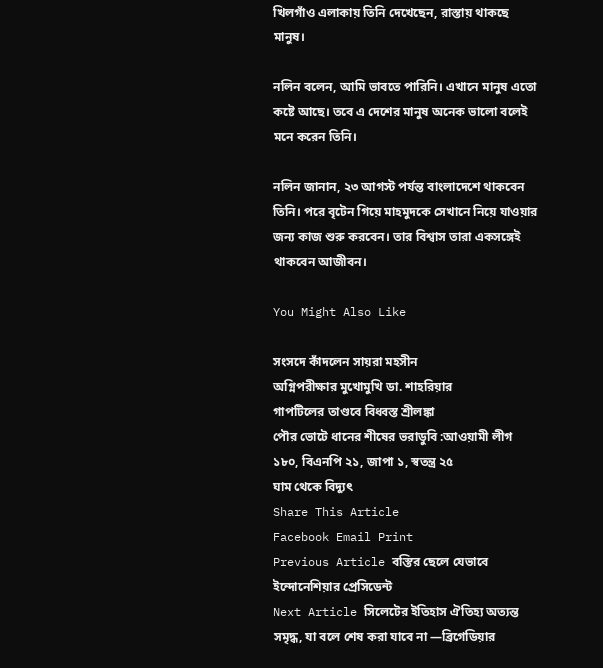খিলগাঁও এলাকায় তিনি দেখেছেন, রাস্তায় থাকছে মানুষ।

নলিন বলেন, আমি ভাবতে পারিনি। এখানে মানুষ এতো কষ্টে আছে। তবে এ দেশের মানুষ অনেক ভালো বলেই মনে করেন তিনি।

নলিন জানান, ২৩ আগস্ট পর্যন্ত বাংলাদেশে থাকবেন তিনি। পরে বৃটেন গিয়ে মাহমুদকে সেখানে নিয়ে যাওয়ার জন্য কাজ শুরু করবেন। তার বিশ্বাস তারা একসঙ্গেই থাকবেন আজীবন।

You Might Also Like

সংসদে কাঁদলেন সায়রা মহসীন
অগ্নিপরীক্ষার মুখোমুখি ডা. শাহরিয়ার
গাপটিলের তাণ্ডবে বিধ্বস্ত শ্রীলঙ্কা
পৌর ভোটে ধানের শীষের ভরাডুবি :আওয়ামী লীগ ১৮০, বিএনপি ২১, জাপা ১, স্বতন্ত্র ২৫
ঘাম থেকে বিদ্যুৎ
Share This Article
Facebook Email Print
Previous Article বস্তির ছেলে যেভাবে ইন্দোনেশিয়ার প্রেসিডেন্ট
Next Article সিলেটের ইতিহাস ঐতিহ্য অত্যন্ত সমৃদ্ধ, যা বলে শেষ করা যাবে না —ব্রিগেডিয়ার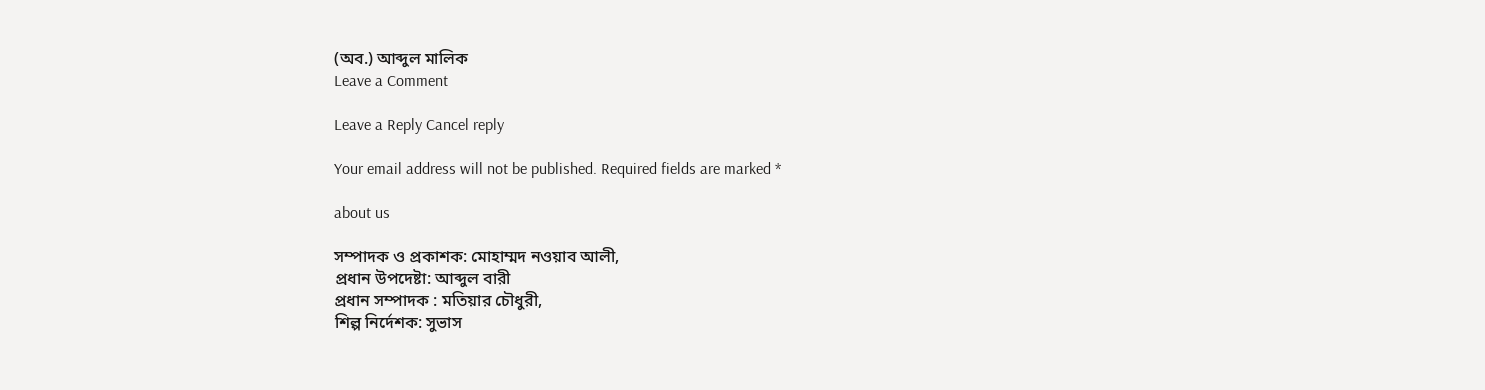(অব.) আব্দুল মালিক
Leave a Comment

Leave a Reply Cancel reply

Your email address will not be published. Required fields are marked *

about us

সম্পাদক ও প্রকাশক: মোহাম্মদ নওয়াব আলী,
প্রধান উপদেষ্টা: আব্দুল বারী
প্রধান সম্পাদক : মতিয়ার চৌধুরী,
শিল্প নির্দেশক: সুভাস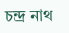চন্দ্র নাথ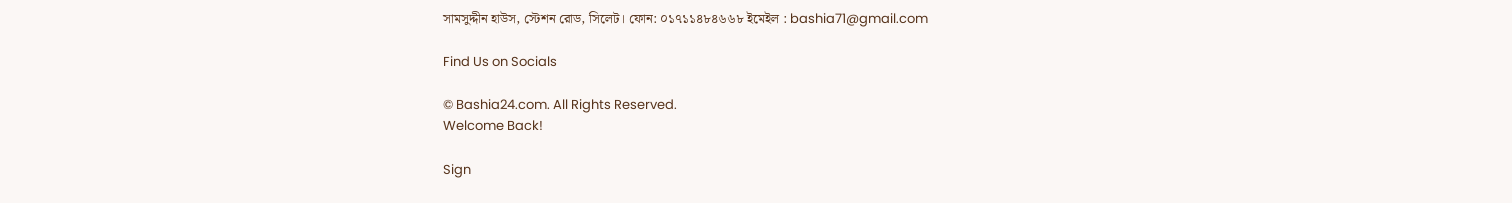সামসুদ্দীন হাউস, স্টেশন রোড, সিলেট। ফোন: ০১৭১১৪৮৪৬৬৮ ইমেইল : bashia71@gmail.com

Find Us on Socials

© Bashia24.com. All Rights Reserved.
Welcome Back!

Sign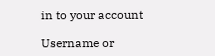in to your account

Username or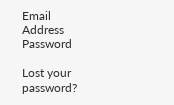Email Address
Password

Lost your password?